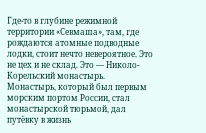Где-то в глубине режимной территории «Севмаша», там, где рождаются атомные подводные лодки, стоит нечто невероятное. Это не цех и не склад. Это — Николо-Корельский монастырь. Монастырь, который был первым морским портом России, стал монастырской тюрьмой, дал путёвку в жизнь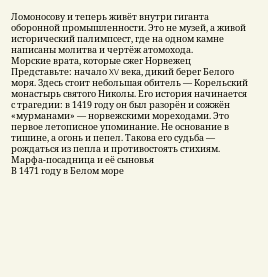Ломоносову и теперь живёт внутри гиганта оборонной промышленности. Это не музей, а живой исторический палимпсест, где на одном камне написаны молитва и чертёж атомохода.
Морские врата, которые сжег Норвежец
Представьте: начало XV века, дикий берег Белого моря. Здесь стоит небольшая обитель — Корельский монастырь святого Николы. Его история начинается с трагедии: в 1419 году он был разорён и сожжён «мурманами» — норвежскими мореходами. Это первое летописное упоминание. Не основание в тишине, а огонь и пепел. Такова его судьба — рождаться из пепла и противостоять стихиям.
Марфа-посадница и её сыновья
В 1471 году в Белом море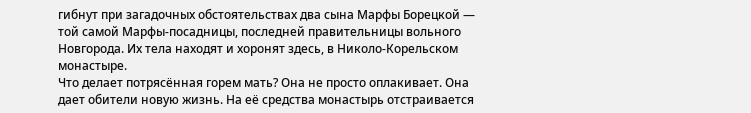гибнут при загадочных обстоятельствах два сына Марфы Борецкой — той самой Марфы-посадницы, последней правительницы вольного Новгорода. Их тела находят и хоронят здесь, в Николо-Корельском монастыре.
Что делает потрясённая горем мать? Она не просто оплакивает. Она дает обители новую жизнь. На её средства монастырь отстраивается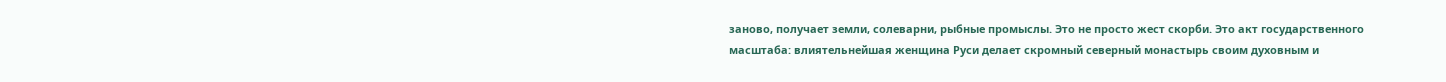заново, получает земли, солеварни, рыбные промыслы. Это не просто жест скорби. Это акт государственного масштаба: влиятельнейшая женщина Руси делает скромный северный монастырь своим духовным и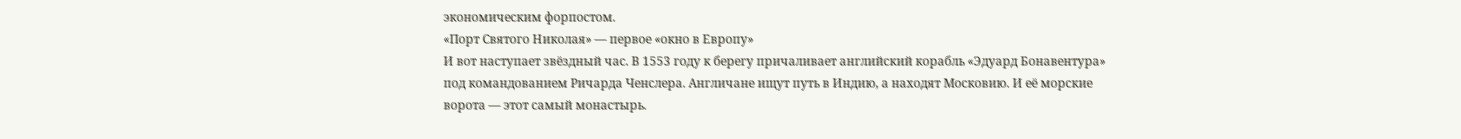экономическим форпостом.
«Порт Святого Николая» — первое «окно в Европу»
И вот наступает звёздный час. В 1553 году к берегу причаливает английский корабль «Эдуард Бонавентура» под командованием Ричарда Ченслера. Англичане ищут путь в Индию, а находят Московию. И её морские ворота — этот самый монастырь.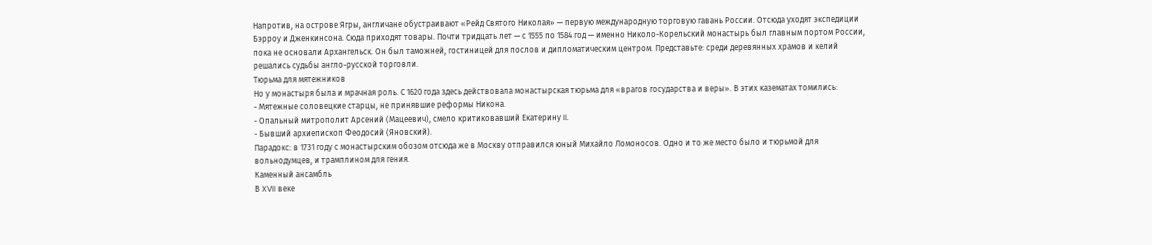Напротив, на острове Ягры, англичане обустраивают «Рейд Святого Николая» — первую международную торговую гавань России. Отсюда уходят экспедиции Бэрроу и Дженкинсона. Сюда приходят товары. Почти тридцать лет — с 1555 по 1584 год — именно Николо-Корельский монастырь был главным портом России, пока не основали Архангельск. Он был таможней, гостиницей для послов и дипломатическим центром. Представьте: среди деревянных храмов и келий решались судьбы англо-русской торговли.
Тюрьма для мятежников
Но у монастыря была и мрачная роль. С 1620 года здесь действовала монастырская тюрьма для «врагов государства и веры». В этих казематах томились:
- Мятежные соловецкие старцы, не принявшие реформы Никона.
- Опальный митрополит Арсений (Мацеевич), смело критиковавший Екатерину II.
- Бывший архиепископ Феодосий (Яновский).
Парадокс: в 1731 году с монастырским обозом отсюда же в Москву отправился юный Михайло Ломоносов. Одно и то же место было и тюрьмой для вольнодумцев, и трамплином для гения.
Каменный ансамбль
В XVII веке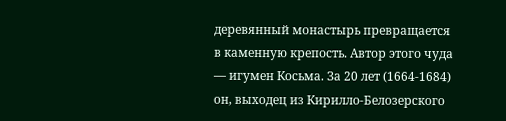деревянный монастырь превращается в каменную крепость. Автор этого чуда — игумен Косьма. За 20 лет (1664-1684) он, выходец из Кирилло-Белозерского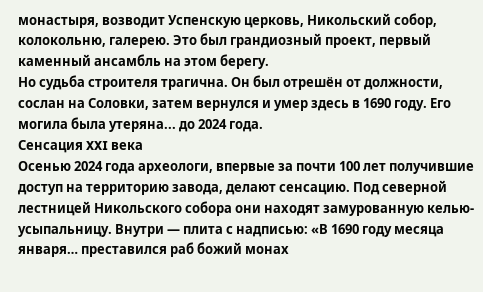монастыря, возводит Успенскую церковь, Никольский собор, колокольню, галерею. Это был грандиозный проект, первый каменный ансамбль на этом берегу.
Но судьба строителя трагична. Он был отрешён от должности, сослан на Соловки, затем вернулся и умер здесь в 1690 году. Его могила была утеряна... до 2024 года.
Сенсация XXI века
Осенью 2024 года археологи, впервые за почти 100 лет получившие доступ на территорию завода, делают сенсацию. Под северной лестницей Никольского собора они находят замурованную келью-усыпальницу. Внутри — плита с надписью: «В 1690 году месяца января… преставился раб божий монах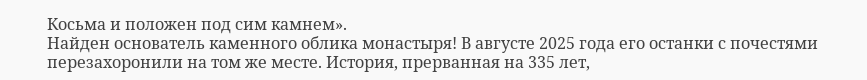Косьма и положен под сим камнем».
Найден основатель каменного облика монастыря! В августе 2025 года его останки с почестями перезахоронили на том же месте. История, прерванная на 335 лет,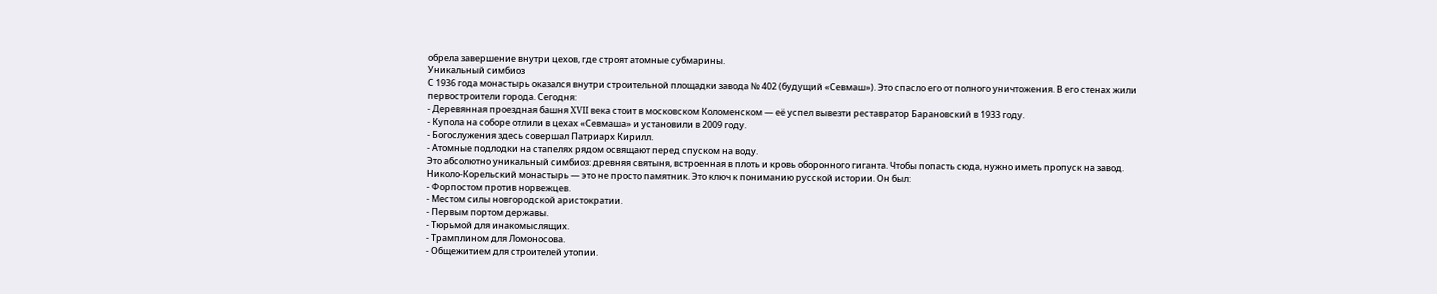обрела завершение внутри цехов, где строят атомные субмарины.
Уникальный симбиоз
С 1936 года монастырь оказался внутри строительной площадки завода № 402 (будущий «Севмаш»). Это спасло его от полного уничтожения. В его стенах жили первостроители города. Сегодня:
- Деревянная проездная башня XVII века стоит в московском Коломенском — её успел вывезти реставратор Барановский в 1933 году.
- Купола на соборе отлили в цехах «Севмаша» и установили в 2009 году.
- Богослужения здесь совершал Патриарх Кирилл.
- Атомные подлодки на стапелях рядом освящают перед спуском на воду.
Это абсолютно уникальный симбиоз: древняя святыня, встроенная в плоть и кровь оборонного гиганта. Чтобы попасть сюда, нужно иметь пропуск на завод.
Николо-Корельский монастырь — это не просто памятник. Это ключ к пониманию русской истории. Он был:
- Форпостом против норвежцев.
- Местом силы новгородской аристократии.
- Первым портом державы.
- Тюрьмой для инакомыслящих.
- Трамплином для Ломоносова.
- Общежитием для строителей утопии.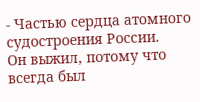- Частью сердца атомного судостроения России.
Он выжил, потому что всегда был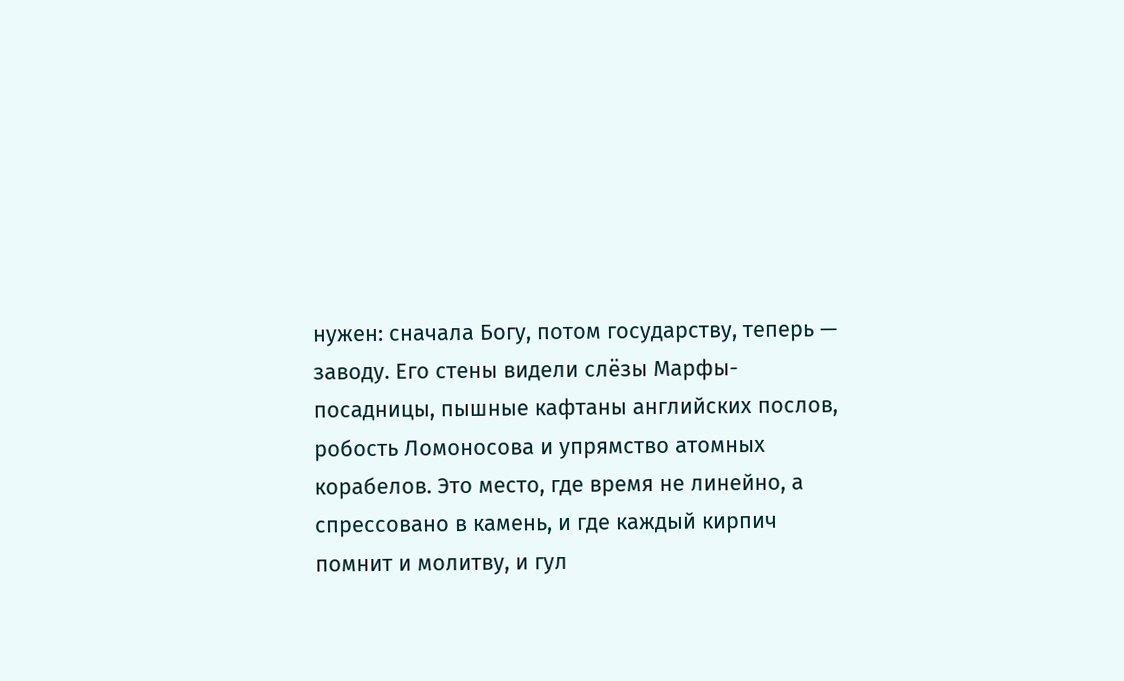нужен: сначала Богу, потом государству, теперь — заводу. Его стены видели слёзы Марфы-посадницы, пышные кафтаны английских послов, робость Ломоносова и упрямство атомных корабелов. Это место, где время не линейно, а спрессовано в камень, и где каждый кирпич помнит и молитву, и гул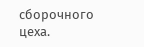сборочного цеха.